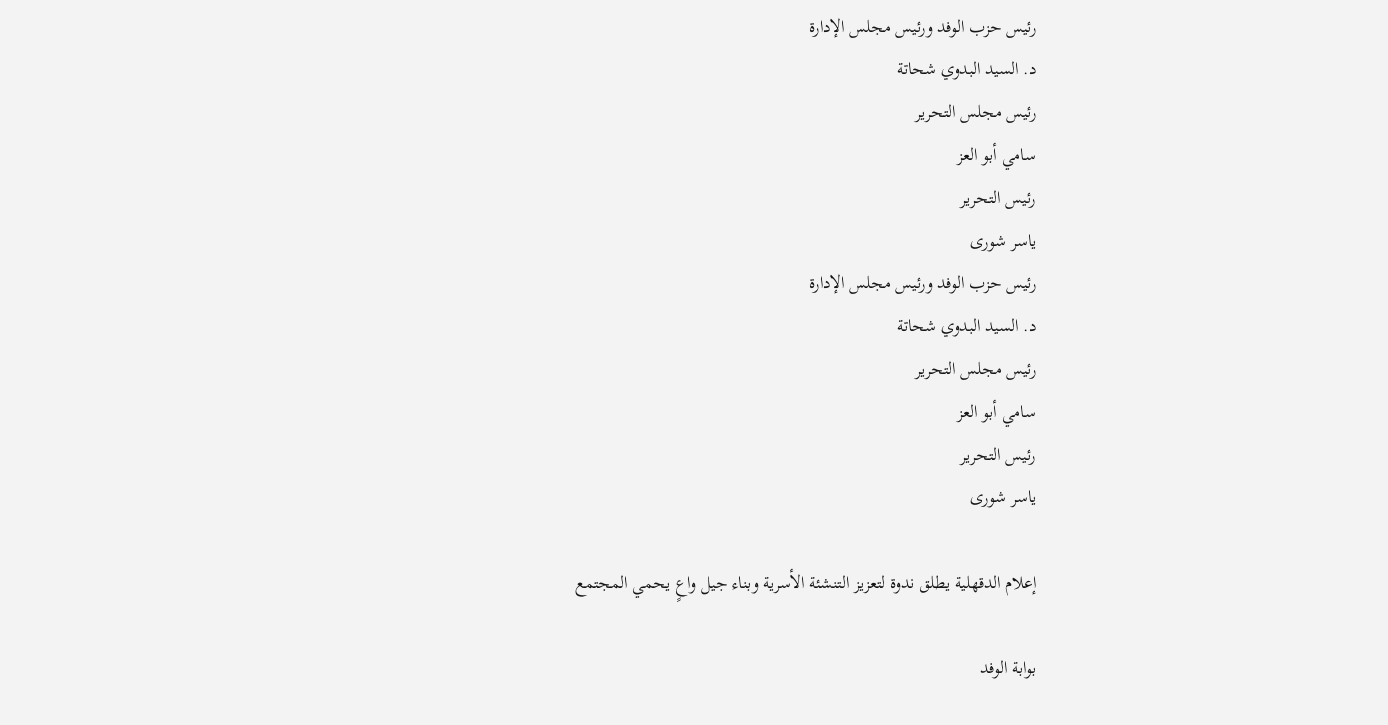رئيس حزب الوفد ورئيس مجلس الإدارة
د. السيد البدوي شحاتة
رئيس مجلس التحرير
سامي أبو العز
رئيس التحرير
ياسر شورى
رئيس حزب الوفد ورئيس مجلس الإدارة
د. السيد البدوي شحاتة
رئيس مجلس التحرير
سامي أبو العز
رئيس التحرير
ياسر شورى

إعلام الدقهلية يطلق ندوة لتعزيز التنشئة الأسرية وبناء جيل واعٍ يحمي المجتمع

بوابة الوفد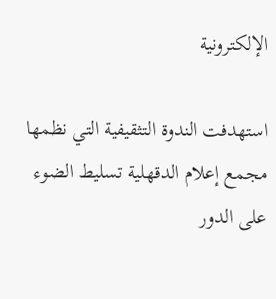الإلكترونية

استهدفت الندوة التثقيفية التي نظمها مجمع إعلام الدقهلية تسليط الضوء على الدور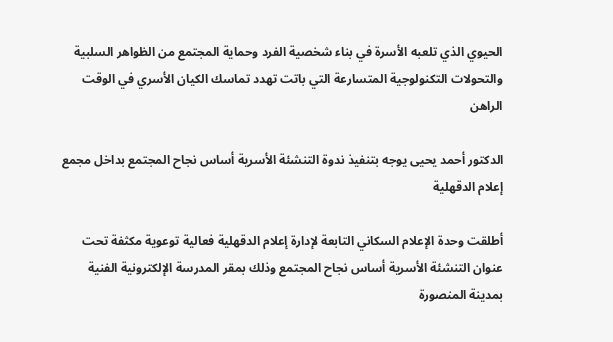الحيوي الذي تلعبه الأسرة في بناء شخصية الفرد وحماية المجتمع من الظواهر السلبية والتحولات التكنولوجية المتسارعة التي باتت تهدد تماسك الكيان الأسري في الوقت الراهن

الدكتور أحمد يحيى يوجه بتنفيذ ندوة التنشئة الأسرية أساس نجاح المجتمع بداخل مجمع إعلام الدقهلية

أطلقت وحدة الإعلام السكاني التابعة لإدارة إعلام الدقهلية فعالية توعوية مكثفة تحت عنوان التنشئة الأسرية أساس نجاح المجتمع وذلك بمقر المدرسة الإلكترونية الفنية بمدينة المنصورة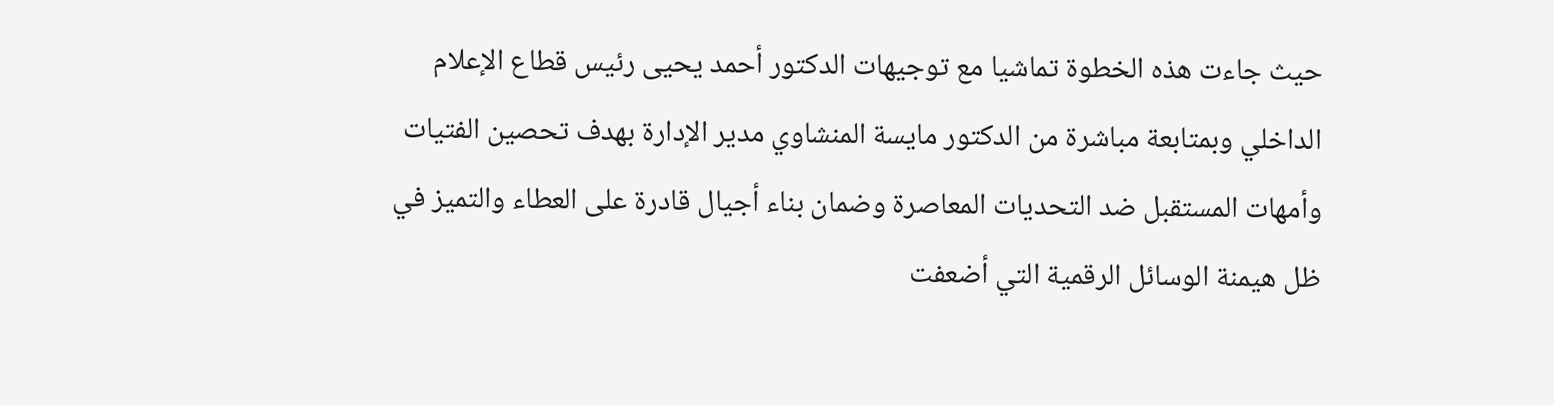حيث جاءت هذه الخطوة تماشيا مع توجيهات الدكتور أحمد يحيى رئيس قطاع الإعلام الداخلي وبمتابعة مباشرة من الدكتور مايسة المنشاوي مدير الإدارة بهدف تحصين الفتيات وأمهات المستقبل ضد التحديات المعاصرة وضمان بناء أجيال قادرة على العطاء والتميز في ظل هيمنة الوسائل الرقمية التي أضعفت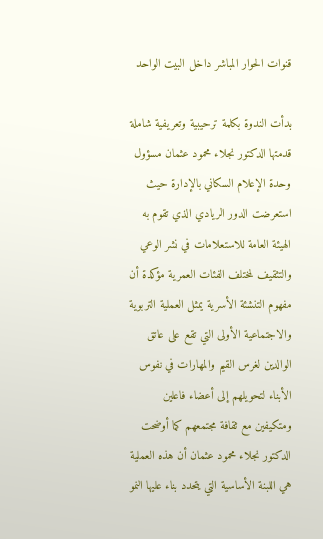قنوات الحوار المباشر داخل البيت الواحد

بدأت الندوة بكلمة ترحيبية وتعريفية شاملة قدمتها الدكتور نجلاء محمود عثمان مسؤول وحدة الإعلام السكاني بالإدارة حيث استعرضت الدور الريادي الذي تقوم به الهيئة العامة للاستعلامات في نشر الوعي والتثقيف لمختلف الفئات العمرية مؤكدة أن مفهوم التنشئة الأسرية يمثل العملية التربوية والاجتماعية الأولى التي تقع على عاتق الوالدين لغرس القيم والمهارات في نفوس الأبناء لتحويلهم إلى أعضاء فاعلين ومتكيفين مع ثقافة مجتمعهم كما أوضحت الدكتور نجلاء محمود عثمان أن هذه العملية هي اللبنة الأساسية التي يتحدد بناء عليها النمو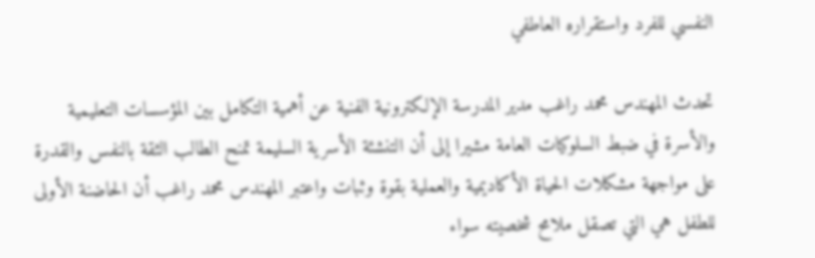النفسي للفرد واستقراره العاطفي

تحدث المهندس محمد راغب مدير المدرسة الإلكترونية الفنية عن أهمية التكامل بين المؤسسات التعليمية والأسرة في ضبط السلوكيات العامة مشيرا إلى أن التنشئة الأسرية السليمة تمنح الطالب الثقة بالنفس والقدرة على مواجهة مشكلات الحياة الأكاديمية والعملية بقوة وثبات واعتبر المهندس محمد راغب أن الحاضنة الأولى للطفل هي التي تصقل ملامح شخصيته سواء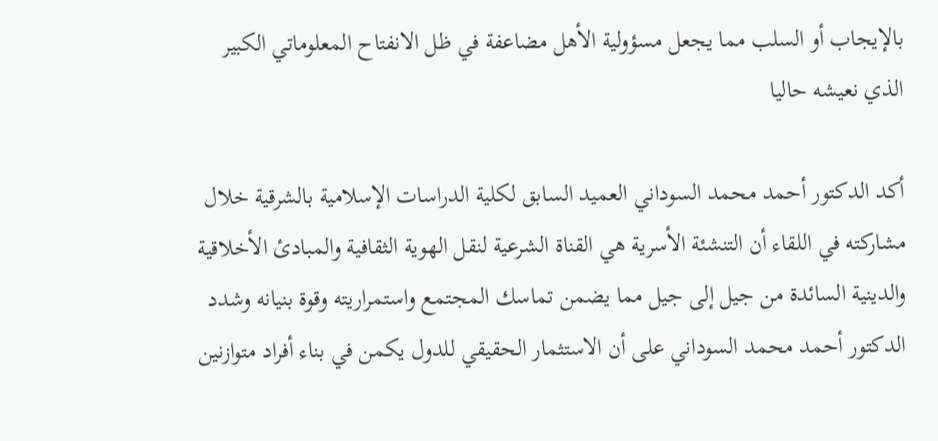بالإيجاب أو السلب مما يجعل مسؤولية الأهل مضاعفة في ظل الانفتاح المعلوماتي الكبير الذي نعيشه حاليا

أكد الدكتور أحمد محمد السوداني العميد السابق لكلية الدراسات الإسلامية بالشرقية خلال مشاركته في اللقاء أن التنشئة الأسرية هي القناة الشرعية لنقل الهوية الثقافية والمبادئ الأخلاقية والدينية السائدة من جيل إلى جيل مما يضمن تماسك المجتمع واستمراريته وقوة بنيانه وشدد الدكتور أحمد محمد السوداني على أن الاستثمار الحقيقي للدول يكمن في بناء أفراد متوازنين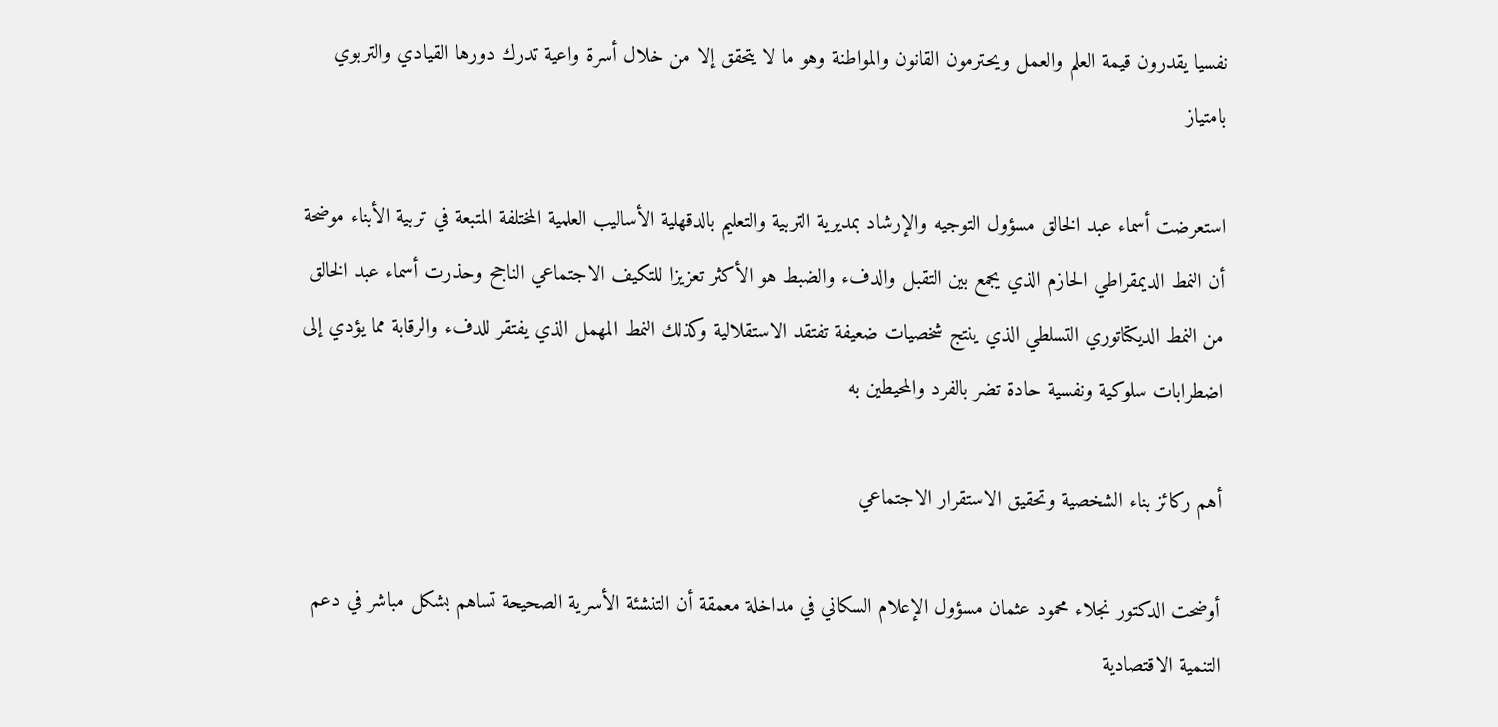نفسيا يقدرون قيمة العلم والعمل ويحترمون القانون والمواطنة وهو ما لا يتحقق إلا من خلال أسرة واعية تدرك دورها القيادي والتربوي بامتياز

استعرضت أسماء عبد الخالق مسؤول التوجيه والإرشاد بمديرية التربية والتعليم بالدقهلية الأساليب العلمية المختلفة المتبعة في تربية الأبناء موضحة أن النمط الديمقراطي الحازم الذي يجمع بين التقبل والدفء والضبط هو الأكثر تعزيزا للتكيف الاجتماعي الناجح وحذرت أسماء عبد الخالق من النمط الديكتاتوري التسلطي الذي ينتج شخصيات ضعيفة تفتقد الاستقلالية وكذلك النمط المهمل الذي يفتقر للدفء والرقابة مما يؤدي إلى اضطرابات سلوكية ونفسية حادة تضر بالفرد والمحيطين به

أهم ركائز بناء الشخصية وتحقيق الاستقرار الاجتماعي

أوضحت الدكتور نجلاء محمود عثمان مسؤول الإعلام السكاني في مداخلة معمقة أن التنشئة الأسرية الصحيحة تساهم بشكل مباشر في دعم التنمية الاقتصادية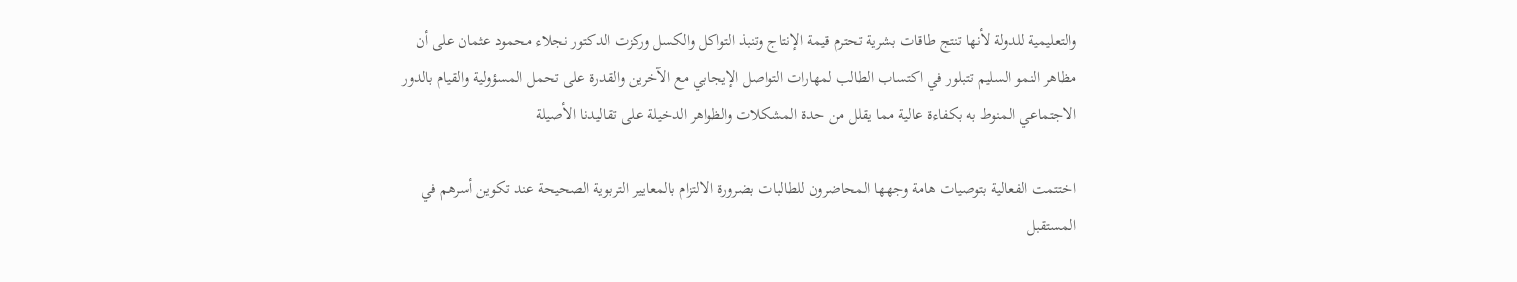والتعليمية للدولة لأنها تنتج طاقات بشرية تحترم قيمة الإنتاج وتنبذ التواكل والكسل وركزت الدكتور نجلاء محمود عثمان على أن مظاهر النمو السليم تتبلور في اكتساب الطالب لمهارات التواصل الإيجابي مع الآخرين والقدرة على تحمل المسؤولية والقيام بالدور الاجتماعي المنوط به بكفاءة عالية مما يقلل من حدة المشكلات والظواهر الدخيلة على تقاليدنا الأصيلة

اختتمت الفعالية بتوصيات هامة وجهها المحاضرون للطالبات بضرورة الالتزام بالمعايير التربوية الصحيحة عند تكوين أسرهم في المستقبل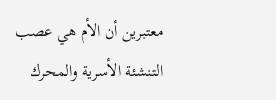معتبرين أن الأم هي عصب التنشئة الأسرية والمحرك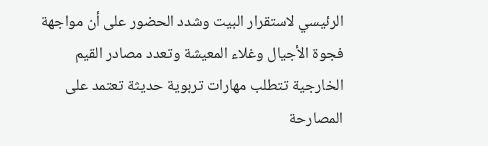الرئيسي لاستقرار البيت وشدد الحضور على أن مواجهة فجوة الأجيال وغلاء المعيشة وتعدد مصادر القيم الخارجية تتطلب مهارات تربوية حديثة تعتمد على المصارحة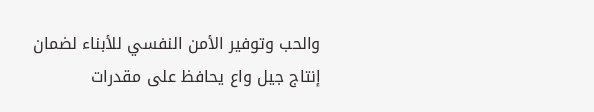والحب وتوفير الأمن النفسي للأبناء لضمان إنتاج جيل واع يحافظ على مقدرات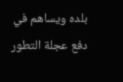بلده ويساهم في دفع عجلة التطور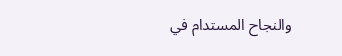والنجاح المستدام في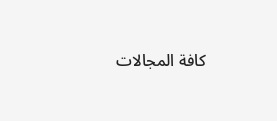كافة المجالات